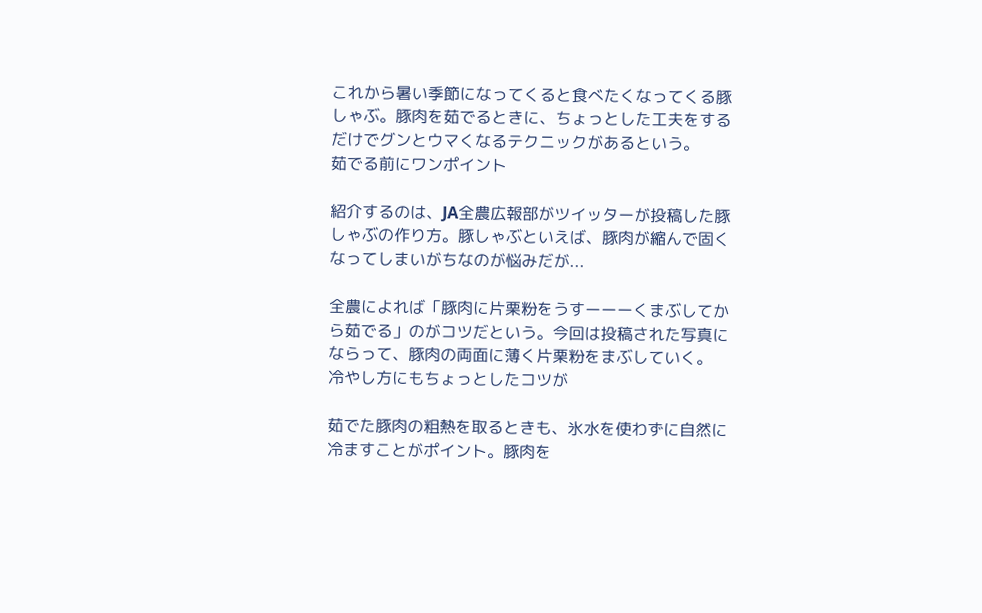これから暑い季節になってくると食べたくなってくる豚しゃぶ。豚肉を茹でるときに、ちょっとした工夫をするだけでグンとウマくなるテクニックがあるという。
茹でる前にワンポイント

紹介するのは、JA全農広報部がツイッターが投稿した豚しゃぶの作り方。豚しゃぶといえば、豚肉が縮んで固くなってしまいがちなのが悩みだが...

全農によれば「豚肉に片栗粉をうすーーーくまぶしてから茹でる」のがコツだという。今回は投稿された写真にならって、豚肉の両面に薄く片栗粉をまぶしていく。
冷やし方にもちょっとしたコツが

茹でた豚肉の粗熱を取るときも、氷水を使わずに自然に冷ますことがポイント。豚肉を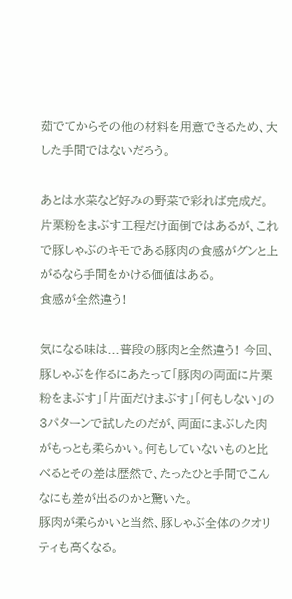茹でてからその他の材料を用意できるため、大した手間ではないだろう。

あとは水菜など好みの野菜で彩れば完成だ。片栗粉をまぶす工程だけ面倒ではあるが、これで豚しゃぶのキモである豚肉の食感がグンと上がるなら手間をかける価値はある。
食感が全然違う!

気になる味は...普段の豚肉と全然違う! 今回、豚しゃぶを作るにあたって「豚肉の両面に片栗粉をまぶす」「片面だけまぶす」「何もしない」の3パターンで試したのだが、両面にまぶした肉がもっとも柔らかい。何もしていないものと比べるとその差は歴然で、たったひと手間でこんなにも差が出るのかと驚いた。
豚肉が柔らかいと当然、豚しゃぶ全体のクオリティも高くなる。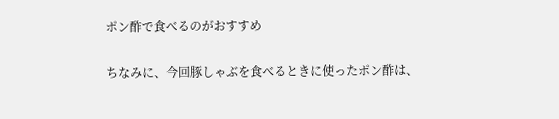ポン酢で食べるのがおすすめ

ちなみに、今回豚しゃぶを食べるときに使ったポン酢は、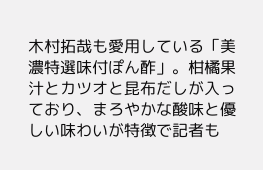木村拓哉も愛用している「美濃特選味付ぽん酢」。柑橘果汁とカツオと昆布だしが入っており、まろやかな酸味と優しい味わいが特徴で記者も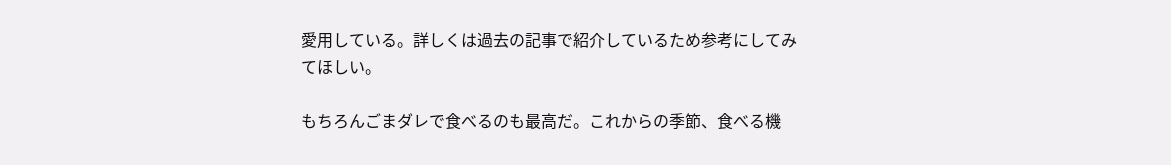愛用している。詳しくは過去の記事で紹介しているため参考にしてみてほしい。

もちろんごまダレで食べるのも最高だ。これからの季節、食べる機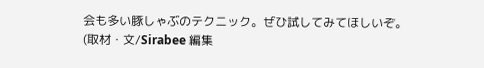会も多い豚しゃぶのテクニック。ぜひ試してみてほしいぞ。
(取材・文/Sirabee 編集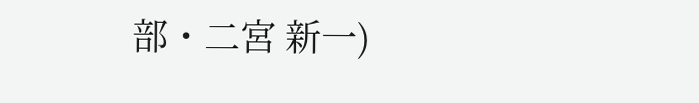部・二宮 新一)